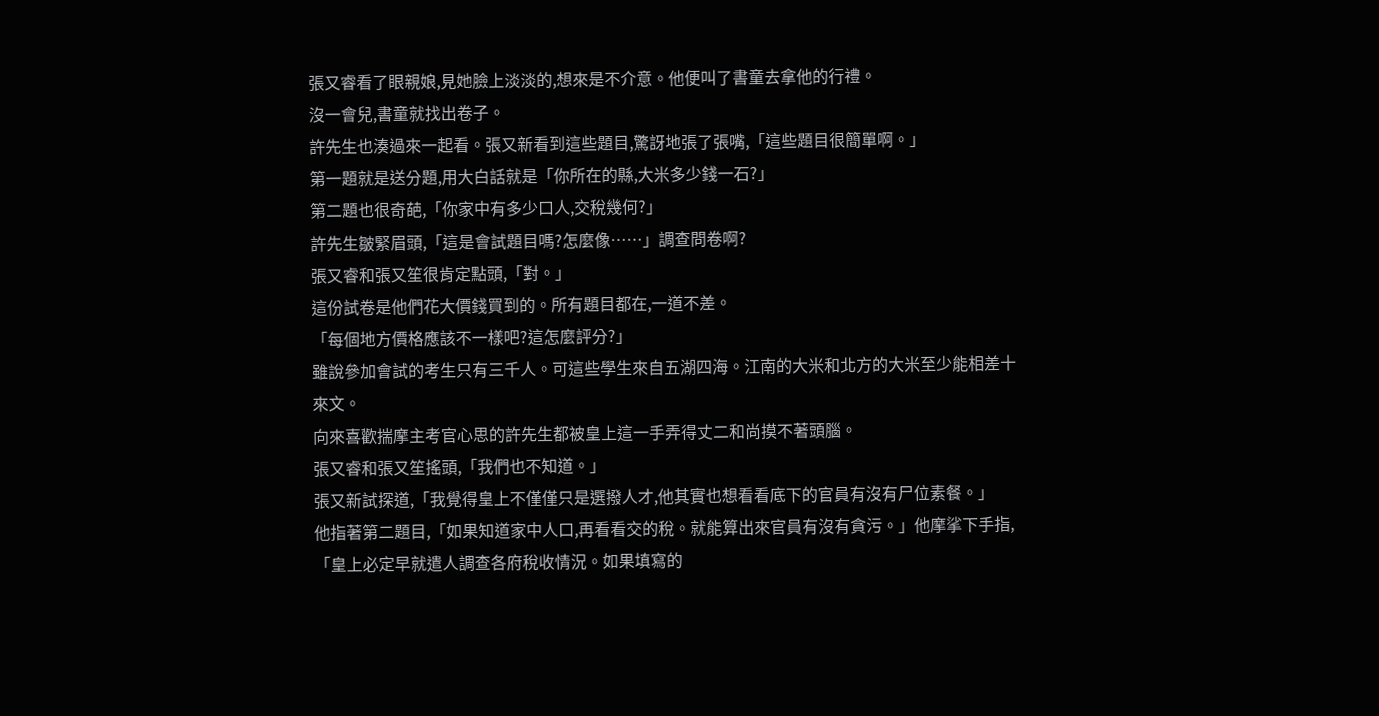張又睿看了眼親娘,見她臉上淡淡的,想來是不介意。他便叫了書童去拿他的行禮。
沒一會兒,書童就找出卷子。
許先生也湊過來一起看。張又新看到這些題目,驚訝地張了張嘴,「這些題目很簡單啊。」
第一題就是送分題,用大白話就是「你所在的縣,大米多少錢一石?」
第二題也很奇葩,「你家中有多少口人,交稅幾何?」
許先生皺緊眉頭,「這是會試題目嗎?怎麼像……」調查問卷啊?
張又睿和張又笙很肯定點頭,「對。」
這份試卷是他們花大價錢買到的。所有題目都在,一道不差。
「每個地方價格應該不一樣吧?這怎麼評分?」
雖說參加會試的考生只有三千人。可這些學生來自五湖四海。江南的大米和北方的大米至少能相差十來文。
向來喜歡揣摩主考官心思的許先生都被皇上這一手弄得丈二和尚摸不著頭腦。
張又睿和張又笙搖頭,「我們也不知道。」
張又新試探道,「我覺得皇上不僅僅只是選撥人才,他其實也想看看底下的官員有沒有尸位素餐。」
他指著第二題目,「如果知道家中人口,再看看交的稅。就能算出來官員有沒有貪污。」他摩挲下手指,「皇上必定早就遣人調查各府稅收情況。如果填寫的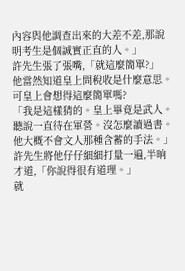內容與他調查出來的大差不差,那說明考生是個誠實正直的人。」
許先生張了張嘴,「就這麼簡單?」
他當然知道皇上問稅收是什麼意思。可皇上會想得這麼簡單嗎?
「我是這樣猜的。皇上畢竟是武人。聽說一直待在軍營。沒怎麼讀過書。他大概不會文人那種含蓄的手法。」
許先生將他仔仔細細打量一遍,半晌才道,「你說得很有道理。」
就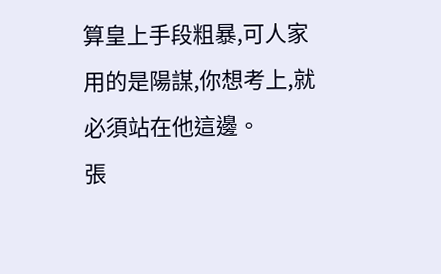算皇上手段粗暴,可人家用的是陽謀,你想考上,就必須站在他這邊。
張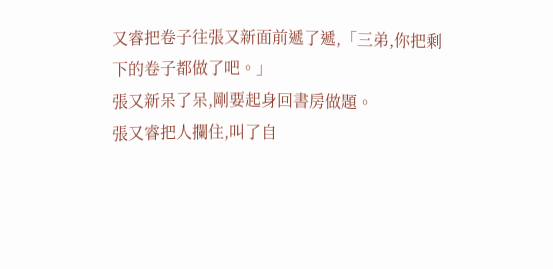又睿把卷子往張又新面前遞了遞,「三弟,你把剩下的卷子都做了吧。」
張又新呆了呆,剛要起身回書房做題。
張又睿把人攔住,叫了自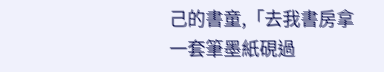己的書童,「去我書房拿一套筆墨紙硯過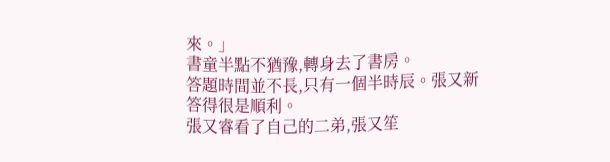來。」
書童半點不猶豫,轉身去了書房。
答題時間並不長,只有一個半時辰。張又新答得很是順利。
張又睿看了自己的二弟,張又笙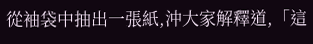從袖袋中抽出一張紙,沖大家解釋道,「這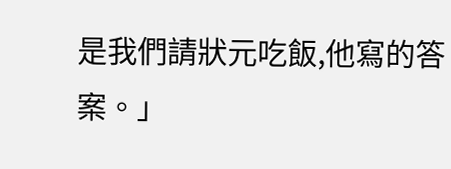是我們請狀元吃飯,他寫的答案。」